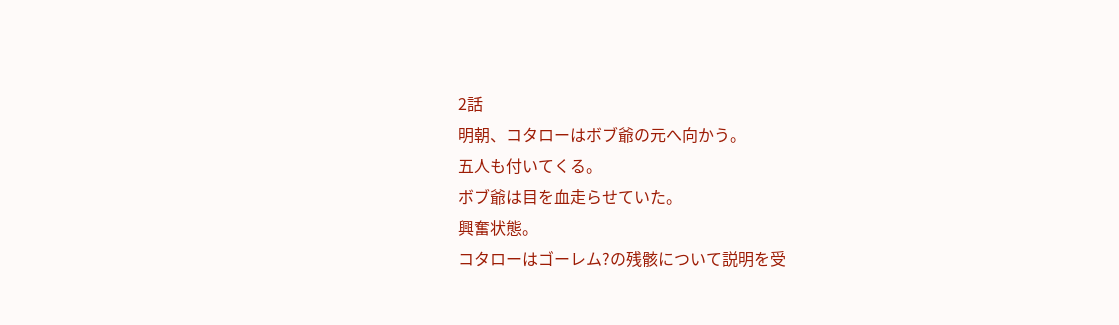2話
明朝、コタローはボブ爺の元へ向かう。
五人も付いてくる。
ボブ爺は目を血走らせていた。
興奮状態。
コタローはゴーレム?の残骸について説明を受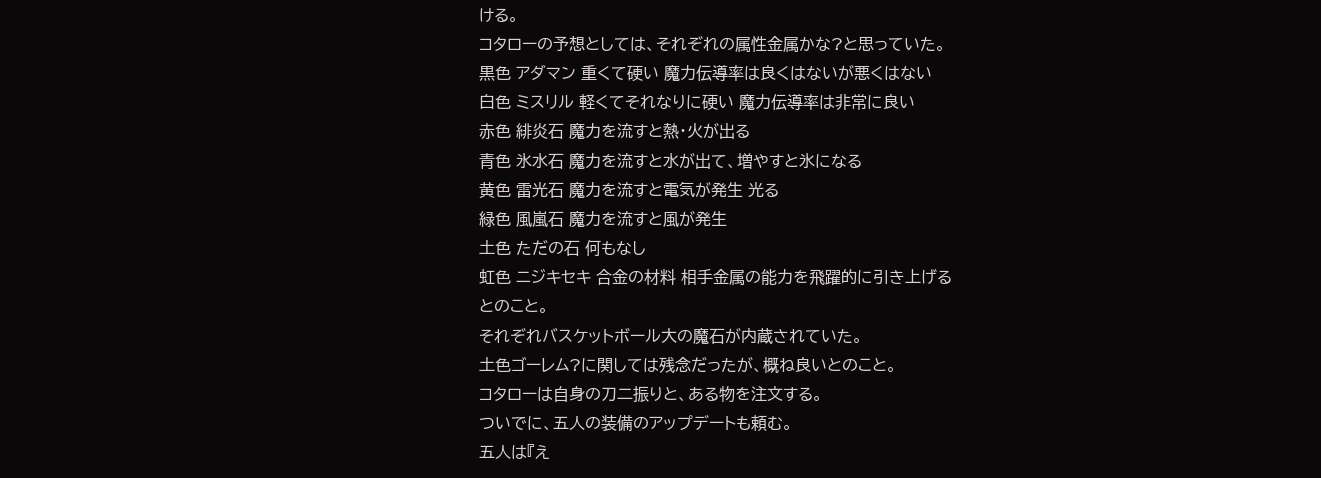ける。
コタローの予想としては、それぞれの属性金属かな?と思っていた。
黒色 アダマン 重くて硬い 魔力伝導率は良くはないが悪くはない
白色 ミスリル 軽くてそれなりに硬い 魔力伝導率は非常に良い
赤色 緋炎石 魔力を流すと熱・火が出る
青色 氷水石 魔力を流すと水が出て、増やすと氷になる
黄色 雷光石 魔力を流すと電気が発生 光る
緑色 風嵐石 魔力を流すと風が発生
土色 ただの石 何もなし
虹色 ニジキセキ 合金の材料 相手金属の能力を飛躍的に引き上げる
とのこと。
それぞれバスケットボール大の魔石が内蔵されていた。
土色ゴーレム?に関しては残念だったが、概ね良いとのこと。
コタローは自身の刀二振りと、ある物を注文する。
ついでに、五人の装備のアップデートも頼む。
五人は『え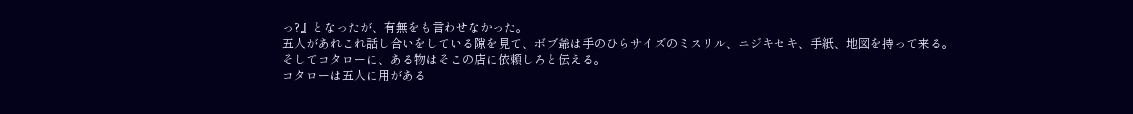っ?』となったが、有無をも言わせなかった。
五人があれこれ話し合いをしている隙を見て、ボブ爺は手のひらサイズのミスリル、ニジキセキ、手紙、地図を持って来る。
そしてコタローに、ある物はそこの店に依頼しろと伝える。
コタローは五人に用がある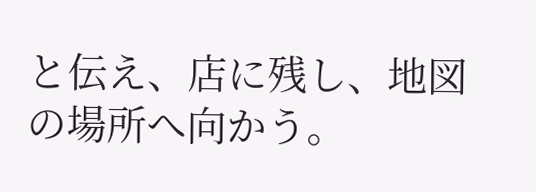と伝え、店に残し、地図の場所へ向かう。